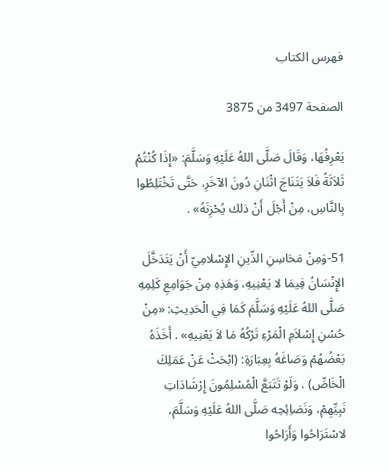فهرس الكتاب

الصفحة 3497 من 3875

يَعْرِفُهَا، وَقَالَ صَلَّى اللهُ عَلَيْهِ وَسَلَّمَ: «إِذَا كُنْتُمْ ثَلاَثَةً فَلاَ يَتَنَاجَ اثْنَانِ دُونَ الآخَرِ، حَتَّى تَخْتَلِطُوا بِالنَّاسِ، مِنْ أَجْلَ أَنْ ذلك يُحْزِنَهُ» .

51-وَمِنْ مَحَاسِنِ الدِّينِ الإِسْلامِيّ أَنْ يَتَدَخَّلَ الإِنْسَانُ فِيمَا لا يَعْنِيهِ، وَهَذِهِ مِنْ جَوَامِعِ كَلِمِهِ صَلَّى اللهُ عَلَيْهِ وَسَلَّمَ كَمَا فِي الْحَدِيثِ: «مِنْ حُسْنِ إِسْلاَمِ الْمَرْءِ تَرْكُهُ مَا لاَ يَعْنِيهِ» . أَخَذَهُ بَعْضُهُمْ وَصَاغَهُ بِعِبَارَةِ: (ابْحَثْ عَنْ عَمَلِكَ الْخَاصِّ) . وَلَوْ تَتَبَعَّ الْمُسْلِمُونَ إِرْشَادَاتِ نَبِيِّهِمْ، وَنَصَاِئِحِه صَلَّى اللهُ عَلَيْهِ وَسَلَّمَ، لاسْتَرَاحُوا وَأَرَاحُوا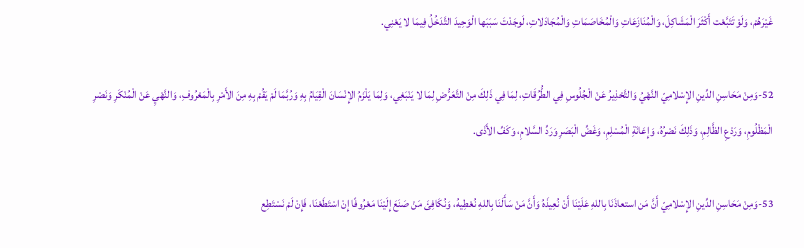غَيْرَهُمْ، وَلَوْ تَتَبَّعْت أَكْثَرَ الْمَشَاكِلَ، وَالْمُنَازَعَاتِ وَالْمُخَاصَمَاتِ وَالْمُجَادَلاتِ، لَوجَدْتَ سَبَبَها الْوَحِيدَ التَّدَخُلُ فِيمَا لا يَعْنِي.

52-وَمِنْ مَحَاسِنِ الدِّينِ الإِسْلامِيّ النَّهْيُ وَالتَّحْذِيرُ عَنْ الْجُلُوسِ فِي الطُّرُقَاتِ، لِمَا فِي ذَلِكَ مِنْ التَّعَرُّضِ لِمَا لا يَنْبَغِي، وَلِمَا يَلْزَمُ الإِنْسَانَ الْقِيَامُ بِهِ وَرُبَّمَا لَمْ يَقُمْ بِهِ مِنَ الأَمْرِ بِالْمَعْرُوفِ، وَالنَّهْيِ عَنْ الْمُنْكَرِ وَنَصْرِ الْمَظْلُومِ، وَرَدْعِ الظَّالِمِ، وَذَلِكَ نَصْرُهُ، وَإِعَانَةِ الْمُسْلِمِ، وَغَضِّ الْبَصَرِ وَرَدِّ السَّلامِ، وَكَفِّ الأَذَى.

53-وَمِنْ مَحَاسِنِ الدِّينِ الإِسْلامِيّ أَنَّ مَن استعاذَنَا بِاللهِ عَلَيْنَا أَنْ نُعِيذَهُ وَأَنَّ مَنْ سَأَلَنَا بِاللهِ نُعْطِيهُ، وَنُكَافِئَ مَنْ صَنَعَ إِلَيْنَا مَعْرُوفًا إِنْ اسْتَطَعْنَا، فَإِنْ لَمْ نَسْتَطِع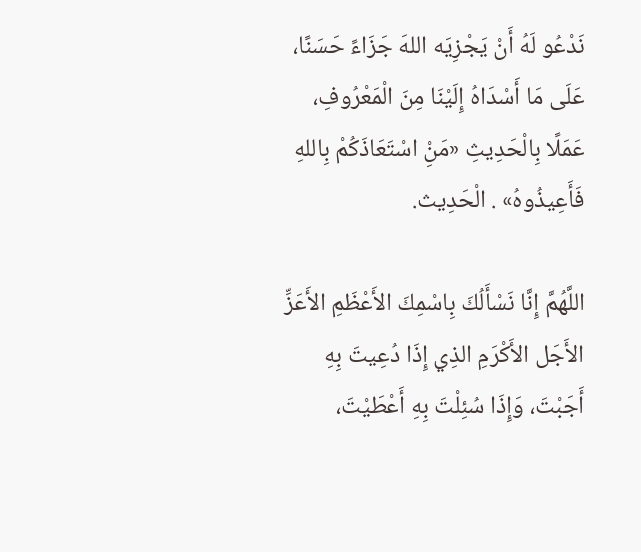نَدْعُو لَهُ أَنْ يَجْزِيَه اللهَ جَزَاءً حَسَنًا، عَلَى مَا أَسْدَاهُ إِلَيْنَا مِنَ الْمَعْرُوفِ، عَمَلًا بِالْحَدِيثِ «مَنِْ اسْتَعَاذَكُمْ بِاللهِ فَأَعِيذُوهُ» . الْحَدِيث.

اللَّهُمَّ إِنَّا نَسْأَلُكَ بِاسْمِكَ الأَعْظَمِ الأَعَزِّ الأَجَل الأَكْرَمِ الذِي إِذَا دُعِيتَ بِهِ أَجَبْتَ، وَإِذَا سُئِلْتَ بِهِ أَعْطَيْتَ،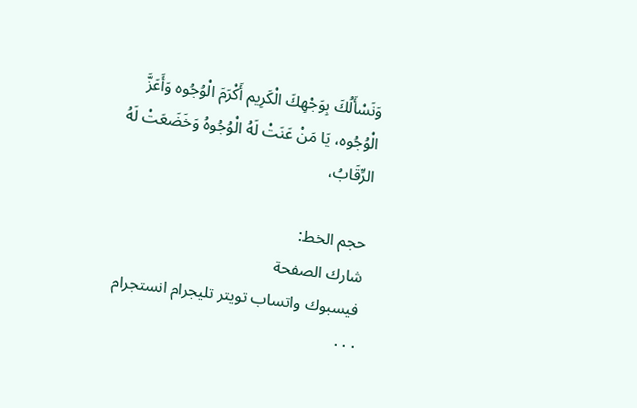وَنَسْأَلُكَ بِوَجْهِكَ الْكَرِيم أَكْرَمَ الْوُجُوه وَأَعَزَّ الْوُجُوه، يَا مَنْ عَنَتْ لَهُ الْوُجُوهُ وَخَضَعَتْ لَهُ الرِّقَابُ،

حجم الخط:
شارك الصفحة
فيسبوك واتساب تويتر تليجرام انستجرام
. . .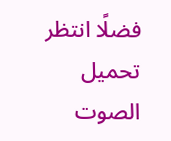فضلًا انتظر تحميل الصوت